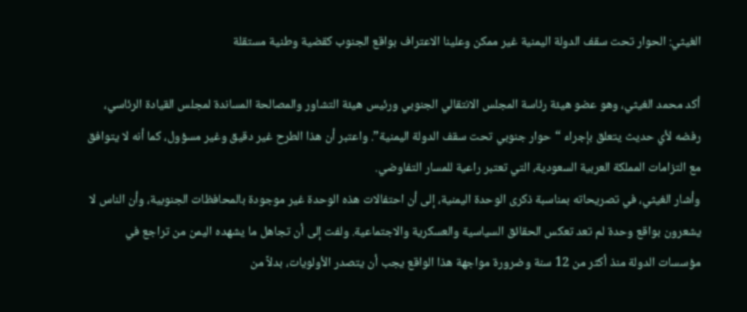الغيثي: الحوار تحت سقف الدولة اليمنية غير ممكن وعلينا الاعتراف بواقع الجنوب كقضية وطنية مستقلة

أكد محمد الغيثي، وهو عضو هيئة رئاسة المجلس الانتقالي الجنوبي ورئيس هيئة التشاور والمصالحة المساندة لمجلس القيادة الرئاسي، رفضه لأي حديث يتعلق بإجراء “حوار جنوبي تحت سقف الدولة اليمنية”. واعتبر أن هذا الطرح غير دقيق وغير مسؤول، كما أنه لا يتوافق مع التزامات المملكة العربية السعودية، التي تعتبر راعية للمسار التفاوضي.
وأشار الغيثي، في تصريحاته بمناسبة ذكرى الوحدة اليمنية، إلى أن احتفالات هذه الوحدة غير موجودة بالمحافظات الجنوبية، وأن الناس لا يشعرون بواقع وحدة لم تعد تعكس الحقائق السياسية والعسكرية والاجتماعية. ولفت إلى أن تجاهل ما يشهده اليمن من تراجع في مؤسسات الدولة منذ أكثر من 12 سنة وضرورة مواجهة هذا الواقع يجب أن يتصدر الأولويات، بدلاً من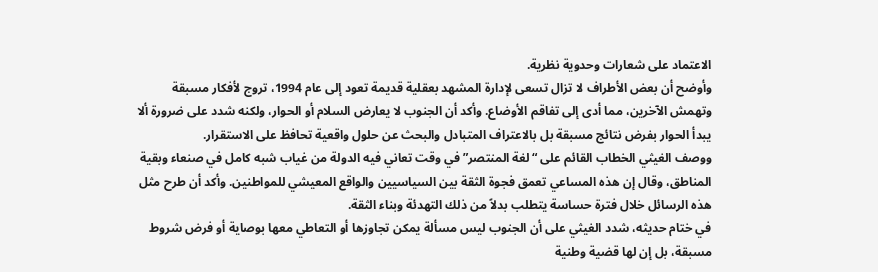الاعتماد على شعارات وحدوية نظرية.
وأوضح أن بعض الأطراف لا تزال تسعى لإدارة المشهد بعقلية قديمة تعود إلى عام 1994، تروج لأفكار مسبقة وتهمش الآخرين، مما أدى إلى تفاقم الأوضاع. وأكد أن الجنوب لا يعارض السلام أو الحوار، ولكنه شدد على ضرورة ألا يبدأ الحوار بفرض نتائج مسبقة بل بالاعتراف المتبادل والبحث عن حلول واقعية تحافظ على الاستقرار.
ووصف الغيثي الخطاب القائم على “لغة المنتصر” في وقت تعاني فيه الدولة من غياب شبه كامل في صنعاء وبقية المناطق، وقال إن هذه المساعي تعمق فجوة الثقة بين السياسيين والواقع المعيشي للمواطنين. وأكد أن طرح مثل هذه الرسائل خلال فترة حساسة يتطلب بدلاً من ذلك التهدئة وبناء الثقة.
في ختام حديثه، شدد الغيثي على أن الجنوب ليس مسألة يمكن تجاوزها أو التعاطي معها بوصاية أو فرض شروط مسبقة، بل إن لها قضية وطنية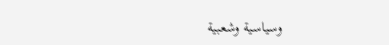وسياسية وشعبية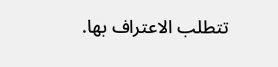تتطلب الاعتراف بها.